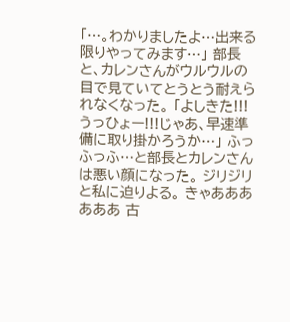「…。わかりましたよ…出来る限りやってみます…」 部長と、カレンさんがウルウルの目で見ていてとうとう耐えられなくなった。 「よしきた!!!うっひょー!!!じゃあ、早速準備に取り掛かろうか…」 ふっふっふ…と部長とカレンさんは悪い顔になった。 ジリジリと私に迫りよる。 きゃああああああ 古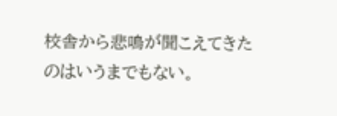校舎から悲鳴が聞こえてきたのはいうまでもない。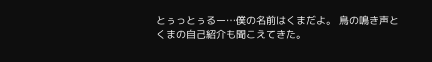とぅっとぅるー…僕の名前はくまだよ。 鳥の鳴き声とくまの自己紹介も聞こえてきた。